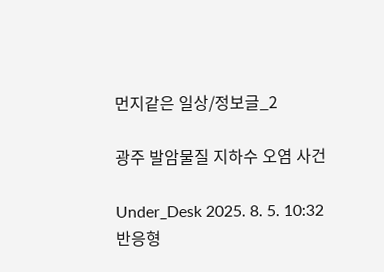먼지같은 일상/정보글_2

광주 발암물질 지하수 오염 사건

Under_Desk 2025. 8. 5. 10:32
반응형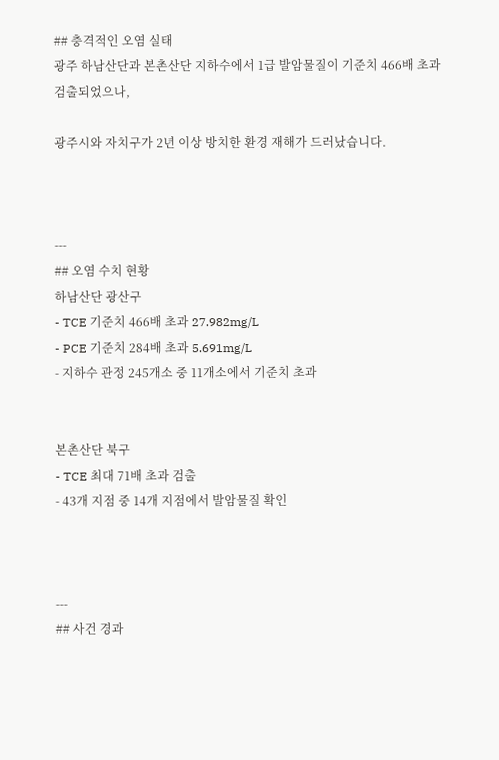## 충격적인 오염 실태
광주 하남산단과 본촌산단 지하수에서 1급 발암물질이 기준치 466배 초과 검출되었으나,

광주시와 자치구가 2년 이상 방치한 환경 재해가 드러났습니다.



---
## 오염 수치 현황
하남산단 광산구
- TCE 기준치 466배 초과 27.982mg/L
- PCE 기준치 284배 초과 5.691mg/L
- 지하수 관정 245개소 중 11개소에서 기준치 초과


본촌산단 북구
- TCE 최대 71배 초과 검출
- 43개 지점 중 14개 지점에서 발암물질 확인



---
## 사건 경과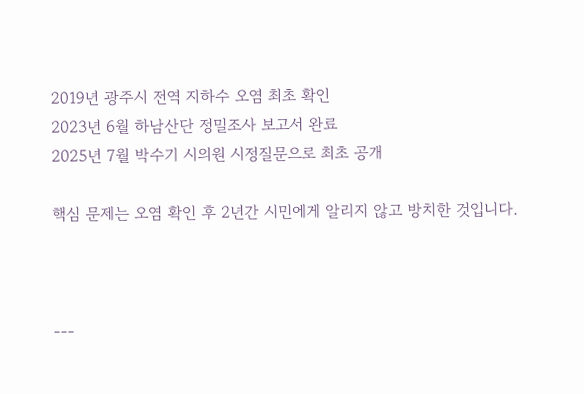2019년 광주시 전역 지하수 오염 최초 확인
2023년 6월 하남산단 정밀조사 보고서 완료
2025년 7월 박수기 시의원 시정질문으로 최초 공개

핵심 문제는 오염 확인 후 2년간 시민에게 알리지 않고 방치한 것입니다.



---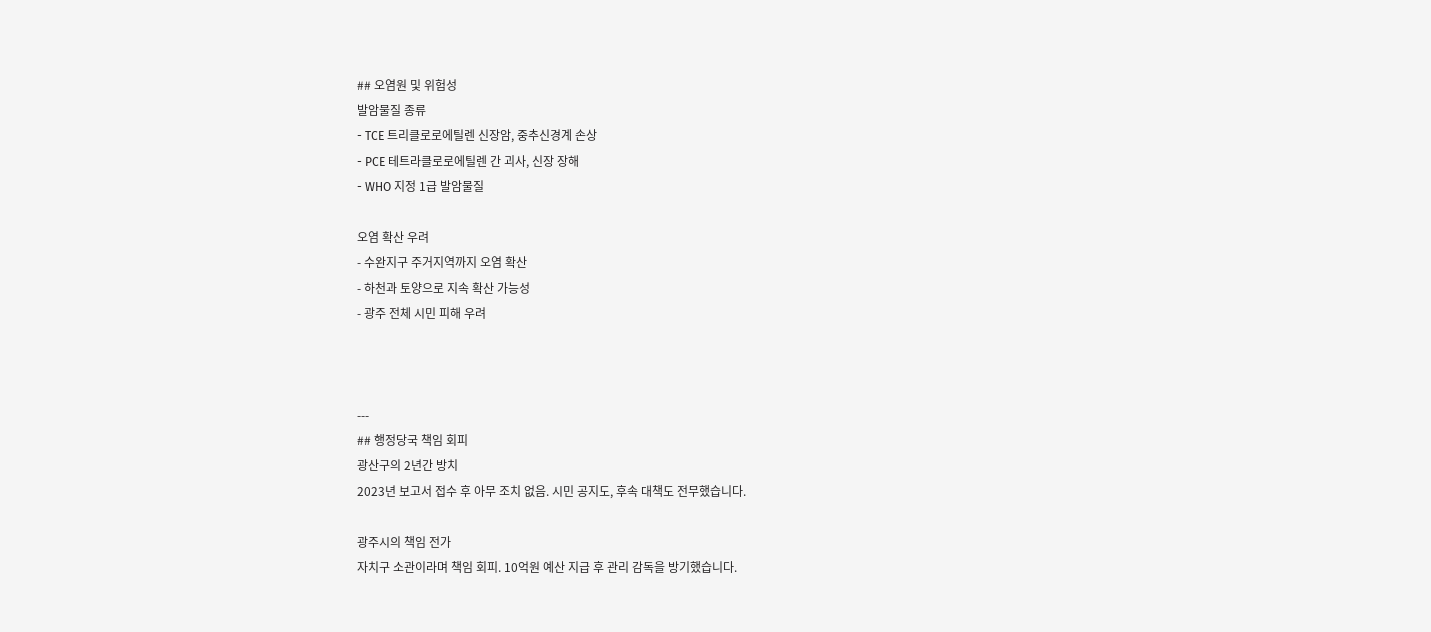## 오염원 및 위험성
발암물질 종류
- TCE 트리클로로에틸렌 신장암, 중추신경계 손상
- PCE 테트라클로로에틸렌 간 괴사, 신장 장해
- WHO 지정 1급 발암물질

오염 확산 우려
- 수완지구 주거지역까지 오염 확산
- 하천과 토양으로 지속 확산 가능성
- 광주 전체 시민 피해 우려



---
## 행정당국 책임 회피
광산구의 2년간 방치
2023년 보고서 접수 후 아무 조치 없음. 시민 공지도, 후속 대책도 전무했습니다.

광주시의 책임 전가
자치구 소관이라며 책임 회피. 10억원 예산 지급 후 관리 감독을 방기했습니다.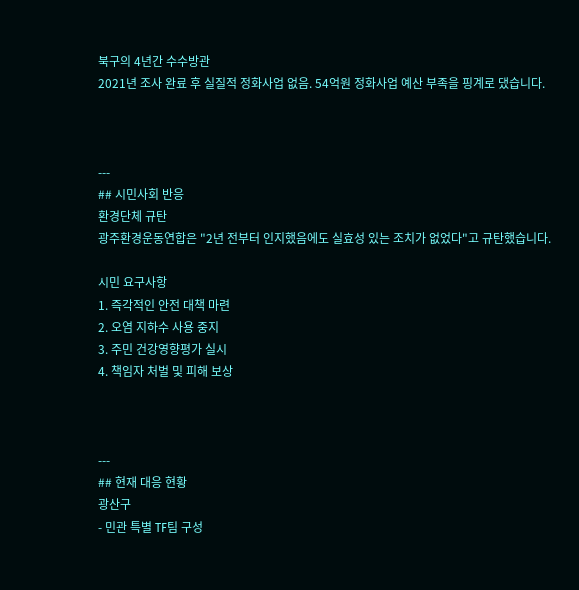북구의 4년간 수수방관
2021년 조사 완료 후 실질적 정화사업 없음. 54억원 정화사업 예산 부족을 핑계로 댔습니다.



---
## 시민사회 반응
환경단체 규탄
광주환경운동연합은 "2년 전부터 인지했음에도 실효성 있는 조치가 없었다"고 규탄했습니다.

시민 요구사항
1. 즉각적인 안전 대책 마련
2. 오염 지하수 사용 중지
3. 주민 건강영향평가 실시
4. 책임자 처벌 및 피해 보상



---
## 현재 대응 현황
광산구
- 민관 특별 TF팀 구성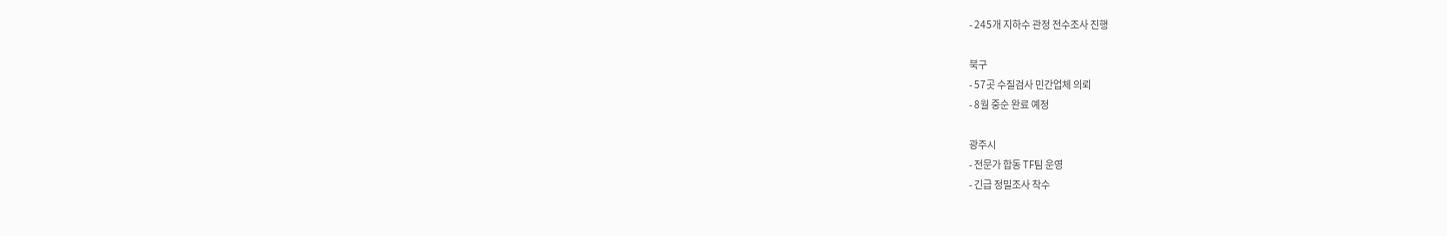- 245개 지하수 관정 전수조사 진행

북구
- 57곳 수질검사 민간업체 의뢰
- 8월 중순 완료 예정

광주시
- 전문가 합동 TF팀 운영
- 긴급 정밀조사 착수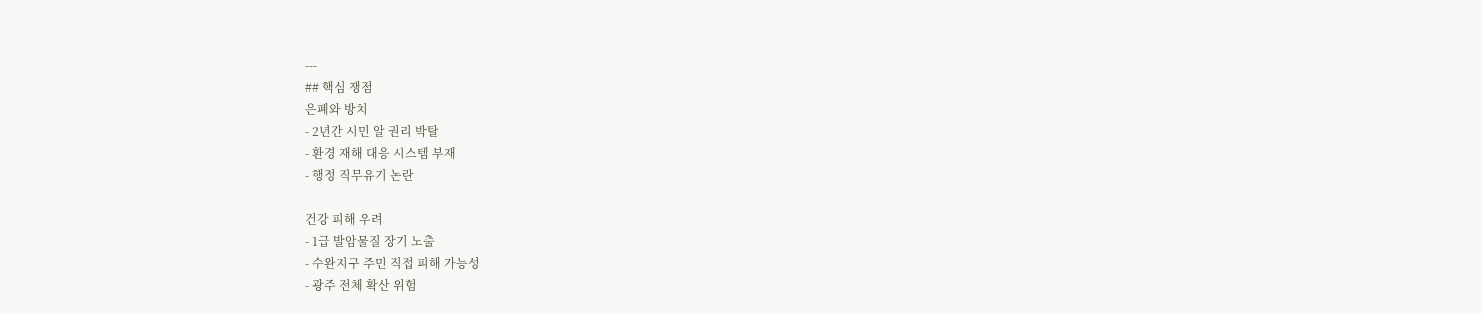---
## 핵심 쟁점
은폐와 방치
- 2년간 시민 알 권리 박탈
- 환경 재해 대응 시스템 부재
- 행정 직무유기 논란

건강 피해 우려
- 1급 발암물질 장기 노출
- 수완지구 주민 직접 피해 가능성
- 광주 전체 확산 위험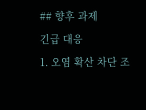## 향후 과제
긴급 대응
1. 오염 확산 차단 조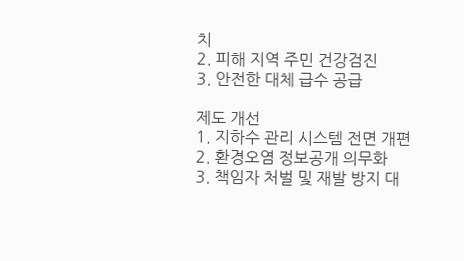치
2. 피해 지역 주민 건강검진
3. 안전한 대체 급수 공급

제도 개선
1. 지하수 관리 시스템 전면 개편
2. 환경오염 정보공개 의무화
3. 책임자 처벌 및 재발 방지 대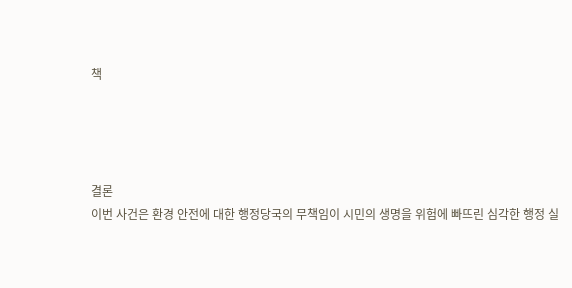책




결론
이번 사건은 환경 안전에 대한 행정당국의 무책임이 시민의 생명을 위험에 빠뜨린 심각한 행정 실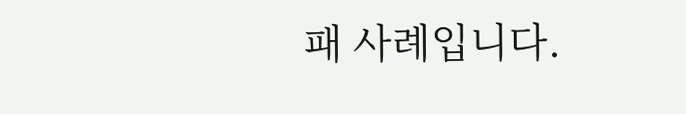패 사례입니다.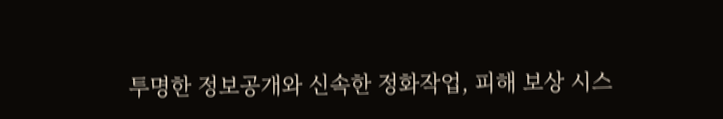투명한 정보공개와 신속한 정화작업, 피해 보상 시스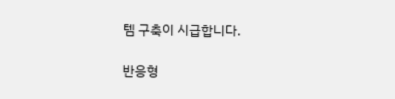템 구축이 시급합니다.

반응형